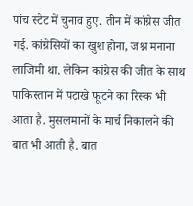पांच स्टेट में चुनाव हुए. तीन में कांग्रेस जीत गई. कांग्रेसियों का खुश होना, जश्न मनाना लाजिमी था. लेकिन कांग्रेस की जीत के साथ पाकिस्तान में पटाखे फूटने का रिस्क भी आता है. मुसलमानों के मार्च निकालने की बात भी आती है. बात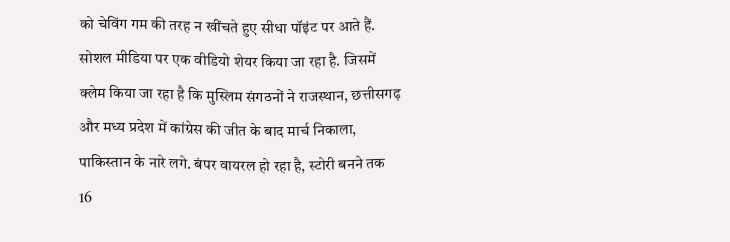को चेविंग गम की तरह न खींचते हुए सीधा पॉइंट पर आते हैं. सोशल मीडिया पर एक वीडियो शेयर किया जा रहा है. जिसमें क्लेम किया जा रहा है कि मुस्लिम संगठनों ने राजस्थान, छत्तीसगढ़ और मध्य प्रदेश में कांग्रेस की जीत के बाद मार्च निकाला, पाकिस्तान के नारे लगे. बंपर वायरल हो रहा है, स्टोरी बनने तक 16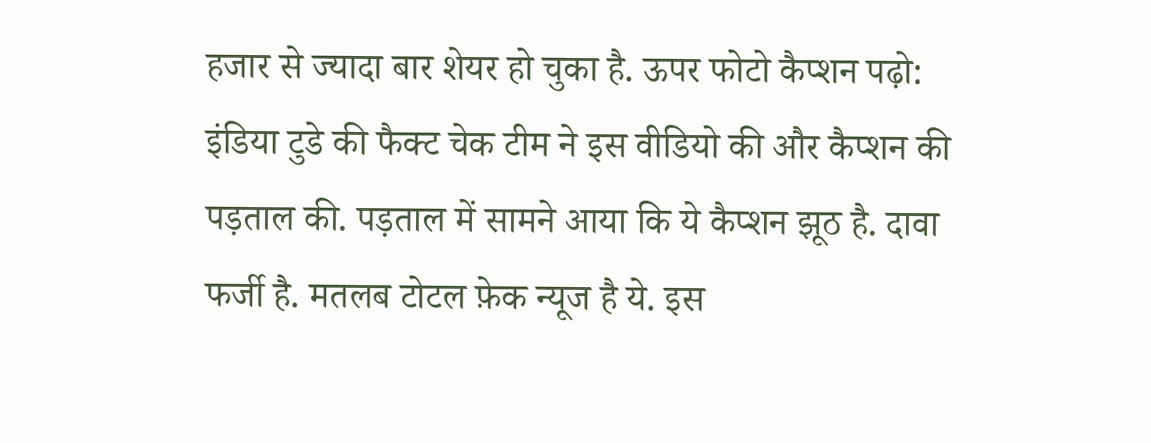हजार से ज्यादा बार शेयर हो चुका है. ऊपर फोटो कैप्शन पढ़ो:
इंडिया टुडे की फैक्ट चेक टीम ने इस वीडियो की और कैप्शन की पड़ताल की. पड़ताल में सामने आया कि ये कैप्शन झूठ है. दावा फर्जी है. मतलब टोटल फ़ेक न्यूज है ये. इस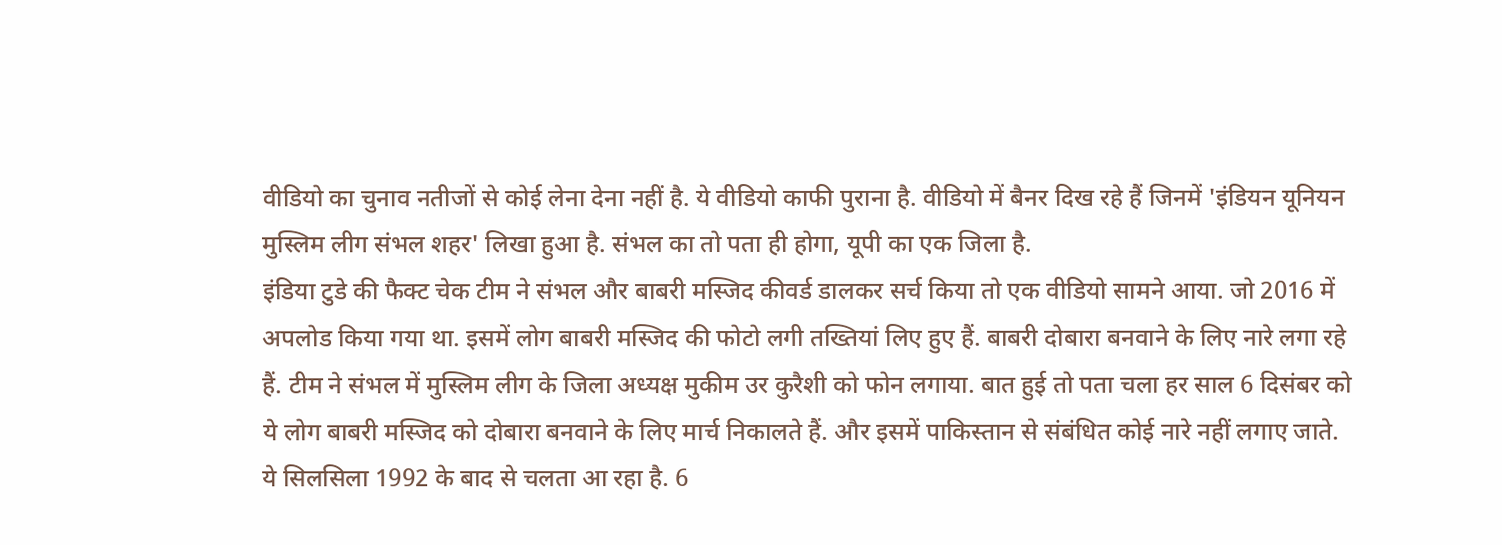वीडियो का चुनाव नतीजों से कोई लेना देना नहीं है. ये वीडियो काफी पुराना है. वीडियो में बैनर दिख रहे हैं जिनमें 'इंडियन यूनियन मुस्लिम लीग संभल शहर' लिखा हुआ है. संभल का तो पता ही होगा, यूपी का एक जिला है.
इंडिया टुडे की फैक्ट चेक टीम ने संभल और बाबरी मस्जिद कीवर्ड डालकर सर्च किया तो एक वीडियो सामने आया. जो 2016 में अपलोड किया गया था. इसमें लोग बाबरी मस्जिद की फोटो लगी तख्तियां लिए हुए हैं. बाबरी दोबारा बनवाने के लिए नारे लगा रहे हैं. टीम ने संभल में मुस्लिम लीग के जिला अध्यक्ष मुकीम उर कुरैशी को फोन लगाया. बात हुई तो पता चला हर साल 6 दिसंबर को ये लोग बाबरी मस्जिद को दोबारा बनवाने के लिए मार्च निकालते हैं. और इसमें पाकिस्तान से संबंधित कोई नारे नहीं लगाए जाते. ये सिलसिला 1992 के बाद से चलता आ रहा है. 6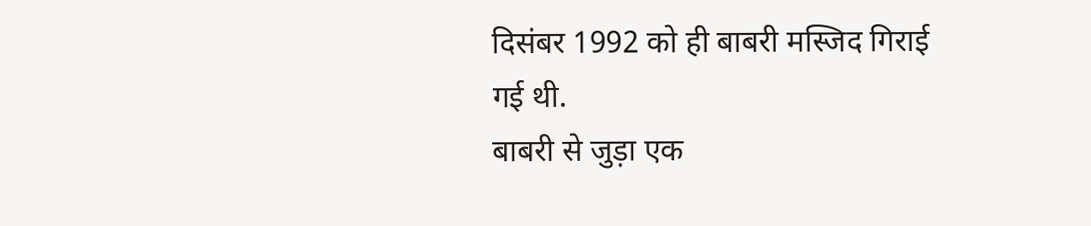दिसंबर 1992 को ही बाबरी मस्जिद गिराई गई थी.
बाबरी से जुड़ा एक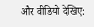और वीडियो देखिए: